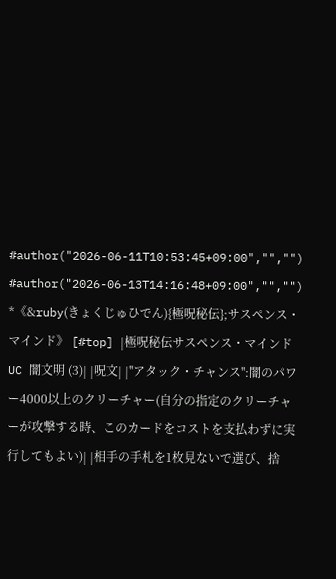#author("2026-06-11T10:53:45+09:00","","") #author("2026-06-13T14:16:48+09:00","","") *《&ruby(きょくじゅひでん){極呪秘伝};サスペンス・マインド》 [#top] |極呪秘伝サスペンス・マインド UC 闇文明 (3)| |呪文| |''アタック・チャンス'':闇のパワー4000以上のクリーチャー(自分の指定のクリーチャーが攻撃する時、このカードをコストを支払わずに実行してもよい)| |相手の手札を1枚見ないで選び、捨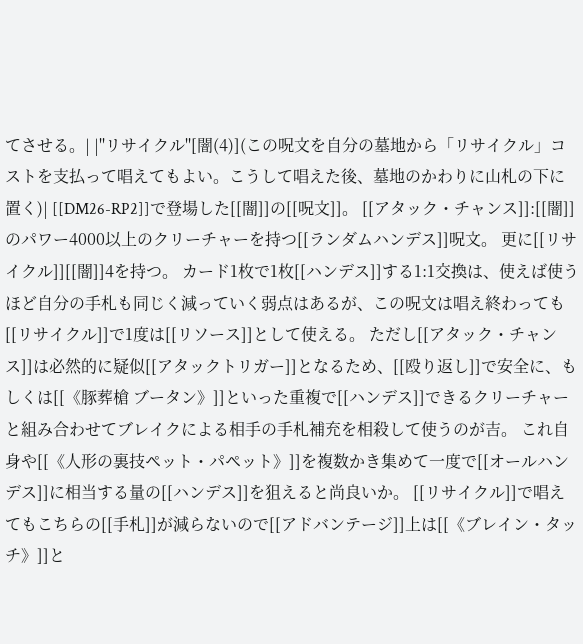てさせる。| |''リサイクル''[闇(4)](この呪文を自分の墓地から「リサイクル」コストを支払って唱えてもよい。こうして唱えた後、墓地のかわりに山札の下に置く)| [[DM26-RP2]]で登場した[[闇]]の[[呪文]]。 [[アタック・チャンス]]:[[闇]]のパワー4000以上のクリーチャーを持つ[[ランダムハンデス]]呪文。 更に[[リサイクル]][[闇]]4を持つ。 カード1枚で1枚[[ハンデス]]する1:1交換は、使えば使うほど自分の手札も同じく減っていく弱点はあるが、この呪文は唱え終わっても[[リサイクル]]で1度は[[リソース]]として使える。 ただし[[アタック・チャンス]]は必然的に疑似[[アタックトリガー]]となるため、[[殴り返し]]で安全に、もしくは[[《豚葬槍 ブータン》]]といった重複で[[ハンデス]]できるクリーチャーと組み合わせてブレイクによる相手の手札補充を相殺して使うのが吉。 これ自身や[[《人形の裏技ペット・パペット》]]を複数かき集めて一度で[[オールハンデス]]に相当する量の[[ハンデス]]を狙えると尚良いか。 [[リサイクル]]で唱えてもこちらの[[手札]]が減らないので[[アドバンテージ]]上は[[《ブレイン・タッチ》]]と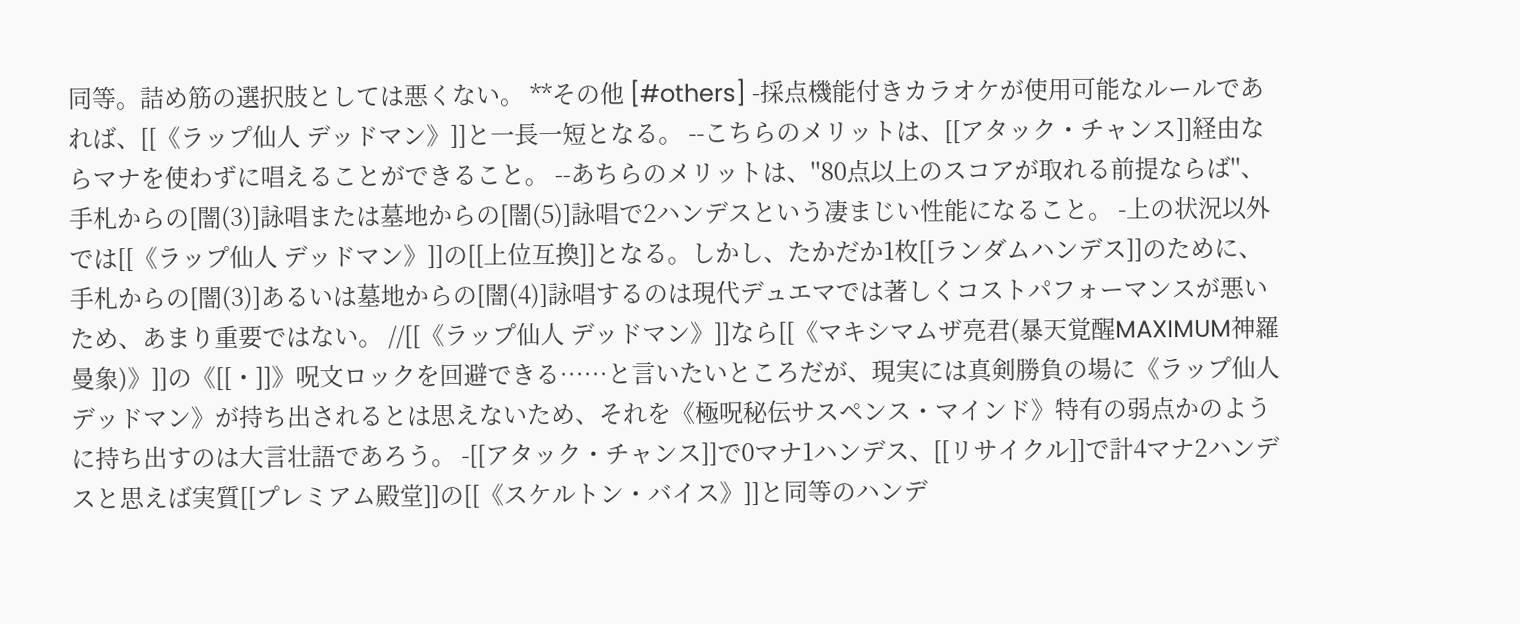同等。詰め筋の選択肢としては悪くない。 **その他 [#others] -採点機能付きカラオケが使用可能なルールであれば、[[《ラップ仙人 デッドマン》]]と一長一短となる。 --こちらのメリットは、[[アタック・チャンス]]経由ならマナを使わずに唱えることができること。 --あちらのメリットは、''80点以上のスコアが取れる前提ならば''、手札からの[闇(3)]詠唱または墓地からの[闇(5)]詠唱で2ハンデスという凄まじい性能になること。 -上の状況以外では[[《ラップ仙人 デッドマン》]]の[[上位互換]]となる。しかし、たかだか1枚[[ランダムハンデス]]のために、手札からの[闇(3)]あるいは墓地からの[闇(4)]詠唱するのは現代デュエマでは著しくコストパフォーマンスが悪いため、あまり重要ではない。 //[[《ラップ仙人 デッドマン》]]なら[[《マキシマムザ亮君(暴天覚醒MAXIMUM神羅曼象)》]]の《[[・]]》呪文ロックを回避できる……と言いたいところだが、現実には真剣勝負の場に《ラップ仙人 デッドマン》が持ち出されるとは思えないため、それを《極呪秘伝サスペンス・マインド》特有の弱点かのように持ち出すのは大言壮語であろう。 -[[アタック・チャンス]]で0マナ1ハンデス、[[リサイクル]]で計4マナ2ハンデスと思えば実質[[プレミアム殿堂]]の[[《スケルトン・バイス》]]と同等のハンデ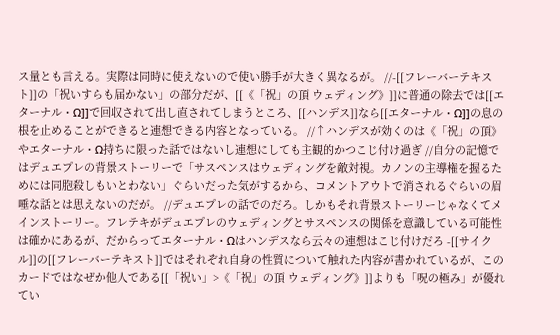ス量とも言える。実際は同時に使えないので使い勝手が大きく異なるが。 //-[[フレーバーテキスト]]の「祝いすらも届かない」の部分だが、[[《「祝」の頂 ウェディング》]]に普通の除去では[[エターナル・Ω]]で回収されて出し直されてしまうところ、[[ハンデス]]なら[[エターナル・Ω]]の息の根を止めることができると連想できる内容となっている。 //↑ハンデスが効くのは《「祝」の頂》やエターナル・Ω持ちに限った話ではないし連想にしても主観的かつこじ付け過ぎ //自分の記憶ではデュエプレの背景ストーリーで「サスペンスはウェディングを敵対視。カノンの主導権を握るためには同胞殺しもいとわない」ぐらいだった気がするから、コメントアウトで消されるぐらいの眉唾な話とは思えないのだが。 //デュエプレの話でのだろ。しかもそれ背景ストーリーじゃなくてメインストーリー。フレテキがデュエプレのウェディングとサスペンスの関係を意識している可能性は確かにあるが、だからってエターナル・Ωはハンデスなら云々の連想はこじ付けだろ -[[サイクル]]の[[フレーバーテキスト]]ではそれぞれ自身の性質について触れた内容が書かれているが、このカードではなぜか他人である[[「祝い」>《「祝」の頂 ウェディング》]]よりも「呪の極み」が優れてい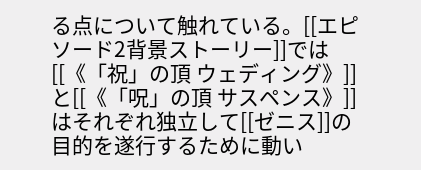る点について触れている。[[エピソード2背景ストーリー]]では[[《「祝」の頂 ウェディング》]]と[[《「呪」の頂 サスペンス》]]はそれぞれ独立して[[ゼニス]]の目的を遂行するために動い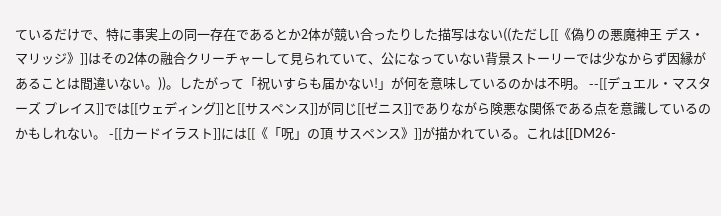ているだけで、特に事実上の同一存在であるとか2体が競い合ったりした描写はない((ただし[[《偽りの悪魔神王 デス・マリッジ》]]はその2体の融合クリーチャーして見られていて、公になっていない背景ストーリーでは少なからず因縁があることは間違いない。))。したがって「祝いすらも届かない!」が何を意味しているのかは不明。 --[[デュエル・マスターズ プレイス]]では[[ウェディング]]と[[サスペンス]]が同じ[[ゼニス]]でありながら険悪な関係である点を意識しているのかもしれない。 -[[カードイラスト]]には[[《「呪」の頂 サスペンス》]]が描かれている。これは[[DM26-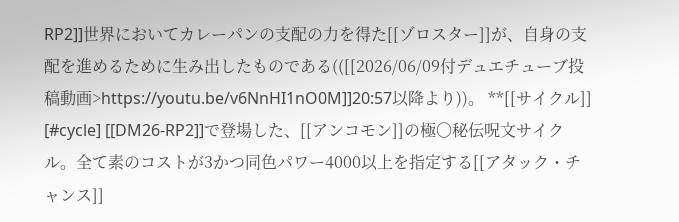RP2]]世界においてカレーパンの支配の力を得た[[ゾロスター]]が、自身の支配を進めるために生み出したものである(([[2026/06/09付デュエチューブ投稿動画>https://youtu.be/v6NnHI1nO0M]]20:57以降より))。 **[[サイクル]] [#cycle] [[DM26-RP2]]で登場した、[[アンコモン]]の極〇秘伝呪文サイクル。全て素のコストが3かつ同色パワー4000以上を指定する[[アタック・チャンス]]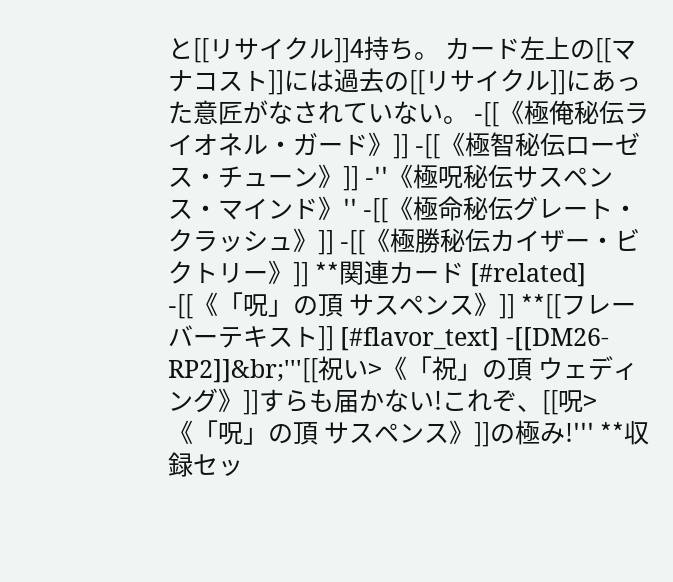と[[リサイクル]]4持ち。 カード左上の[[マナコスト]]には過去の[[リサイクル]]にあった意匠がなされていない。 -[[《極俺秘伝ライオネル・ガード》]] -[[《極智秘伝ローゼス・チューン》]] -''《極呪秘伝サスペンス・マインド》'' -[[《極命秘伝グレート・クラッシュ》]] -[[《極勝秘伝カイザー・ビクトリー》]] **関連カード [#related] -[[《「呪」の頂 サスペンス》]] **[[フレーバーテキスト]] [#flavor_text] -[[DM26-RP2]]&br;'''[[祝い>《「祝」の頂 ウェディング》]]すらも届かない!これぞ、[[呪>《「呪」の頂 サスペンス》]]の極み!''' **収録セッ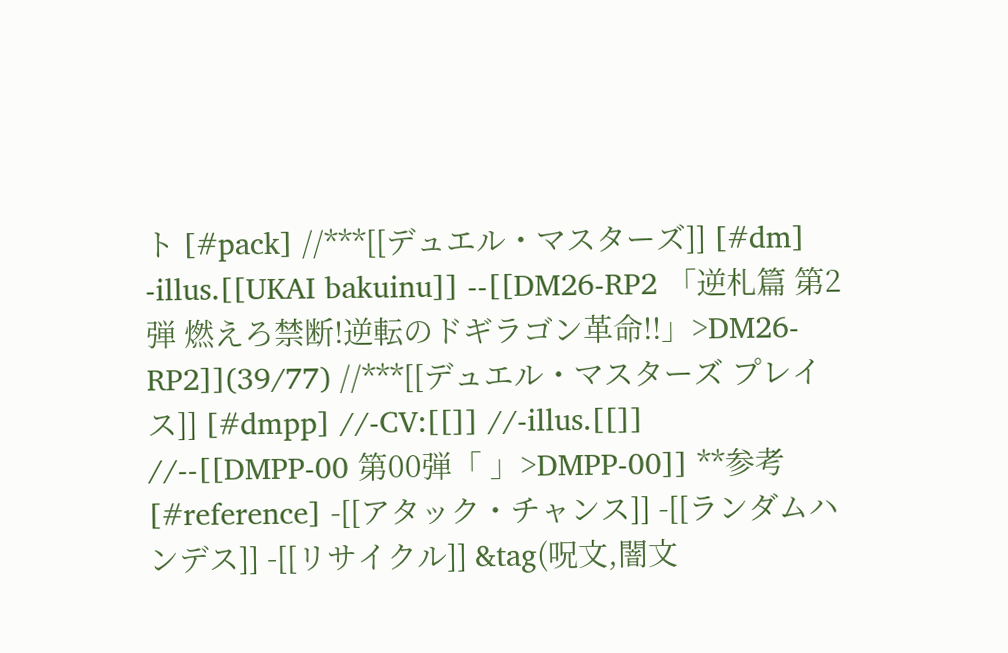ト [#pack] //***[[デュエル・マスターズ]] [#dm] -illus.[[UKAI bakuinu]] --[[DM26-RP2 「逆札篇 第2弾 燃えろ禁断!逆転のドギラゴン革命!!」>DM26-RP2]](39/77) //***[[デュエル・マスターズ プレイス]] [#dmpp] //-CV:[[]] //-illus.[[]] //--[[DMPP-00 第00弾「 」>DMPP-00]] **参考 [#reference] -[[アタック・チャンス]] -[[ランダムハンデス]] -[[リサイクル]] &tag(呪文,闇文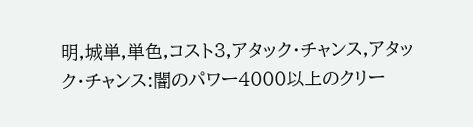明,城単,単色,コスト3,アタック・チャンス,アタック・チャンス:闇のパワー4000以上のクリー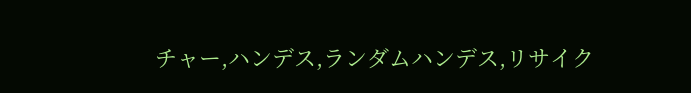チャー,ハンデス,ランダムハンデス,リサイク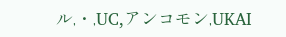ル,・,UC,アンコモン,UKAI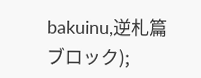bakuinu,逆札篇ブロック);